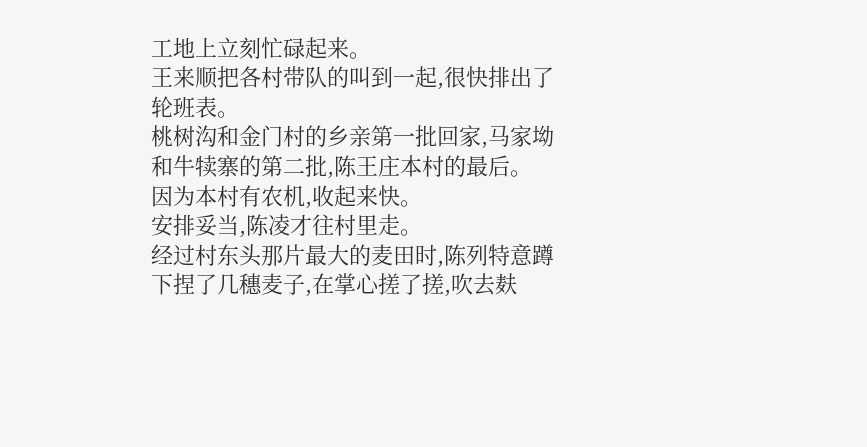工地上立刻忙碌起来。
王来顺把各村带队的叫到一起,很快排出了轮班表。
桃树沟和金门村的乡亲第一批回家,马家坳和牛犊寨的第二批,陈王庄本村的最后。
因为本村有农机,收起来快。
安排妥当,陈凌才往村里走。
经过村东头那片最大的麦田时,陈列特意蹲下捏了几穗麦子,在掌心搓了搓,吹去麸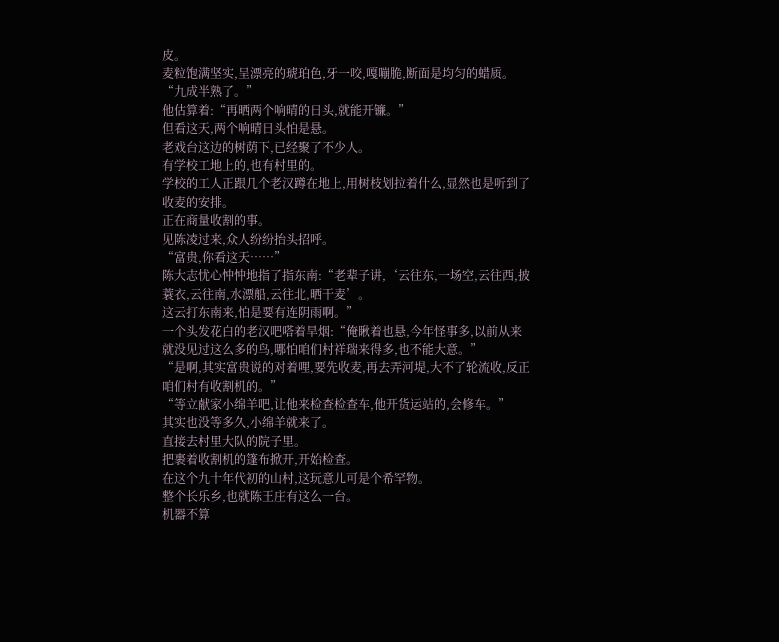皮。
麦粒饱满坚实,呈漂亮的琥珀色,牙一咬,嘎嘣脆,断面是均匀的蜡质。
“九成半熟了。”
他估算着:“再晒两个响晴的日头,就能开镰。”
但看这天,两个响晴日头怕是悬。
老戏台这边的树荫下,已经聚了不少人。
有学校工地上的,也有村里的。
学校的工人正跟几个老汉蹲在地上,用树枝划拉着什么,显然也是听到了收麦的安排。
正在商量收割的事。
见陈凌过来,众人纷纷抬头招呼。
“富贵,你看这天……”
陈大志忧心忡忡地指了指东南:“老辈子讲,‘云往东,一场空,云往西,披蓑衣,云往南,水漂船,云往北,晒干麦’。
这云打东南来,怕是要有连阴雨啊。”
一个头发花白的老汉吧嗒着旱烟:“俺瞅着也悬,今年怪事多,以前从来就没见过这么多的鸟,哪怕咱们村祥瑞来得多,也不能大意。”
“是啊,其实富贵说的对着哩,要先收麦,再去弄河堤,大不了轮流收,反正咱们村有收割机的。”
“等立献家小绵羊吧,让他来检查检查车,他开货运站的,会修车。”
其实也没等多久,小绵羊就来了。
直接去村里大队的院子里。
把裹着收割机的篷布掀开,开始检查。
在这个九十年代初的山村,这玩意儿可是个希罕物。
整个长乐乡,也就陈王庄有这么一台。
机器不算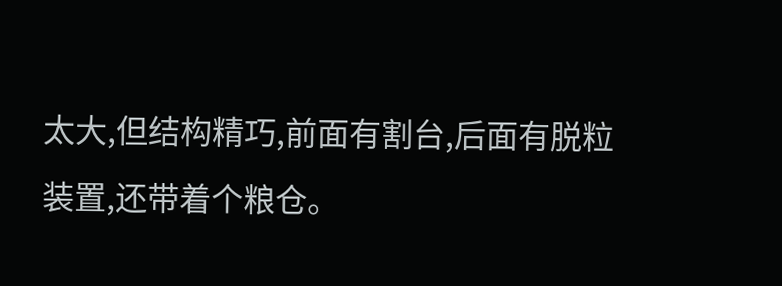太大,但结构精巧,前面有割台,后面有脱粒装置,还带着个粮仓。